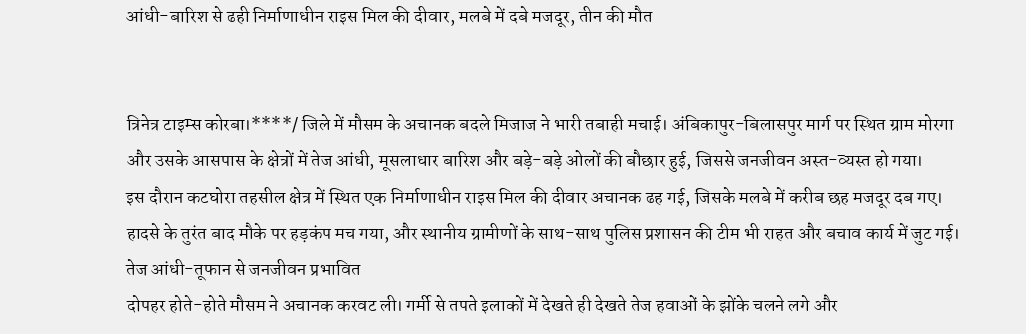आंधी-बारिश से ढही निर्माणाधीन राइस मिल की दीवार, मलबे में दबे मजदूर, तीन की मौत


त्रिनेत्र टाइम्स कोरबा।****/ जिले में मौसम के अचानक बदले मिजाज ने भारी तबाही मचाई। अंबिकापुर-बिलासपुर मार्ग पर स्थित ग्राम मोरगा और उसके आसपास के क्षेत्रों में तेज आंधी, मूसलाधार बारिश और बड़े-बड़े ओलों की बौछार हुई, जिससे जनजीवन अस्त-व्यस्त हो गया।
इस दौरान कटघोरा तहसील क्षेत्र में स्थित एक निर्माणाधीन राइस मिल की दीवार अचानक ढह गई, जिसके मलबे में करीब छह मजदूर दब गए। हादसे के तुरंत बाद मौके पर हड़कंप मच गया, और स्थानीय ग्रामीणों के साथ-साथ पुलिस प्रशासन की टीम भी राहत और बचाव कार्य में जुट गई।
तेज आंधी-तूफान से जनजीवन प्रभावित
दोपहर होते-होते मौसम ने अचानक करवट ली। गर्मी से तपते इलाकों में देखते ही देखते तेज हवाओं के झोंके चलने लगे और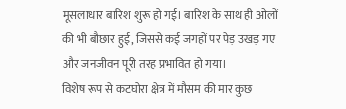मूसलाधार बारिश शुरू हो गई। बारिश के साथ ही ओलों की भी बौछार हुई, जिससे कई जगहों पर पेड़ उखड़ गए और जनजीवन पूरी तरह प्रभावित हो गया।
विशेष रूप से कटघोरा क्षेत्र में मौसम की मार कुछ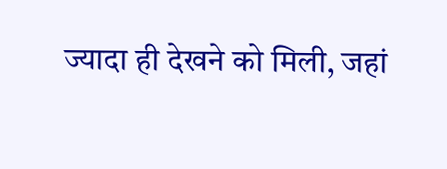ज्यादा ही देखने को मिली, जहां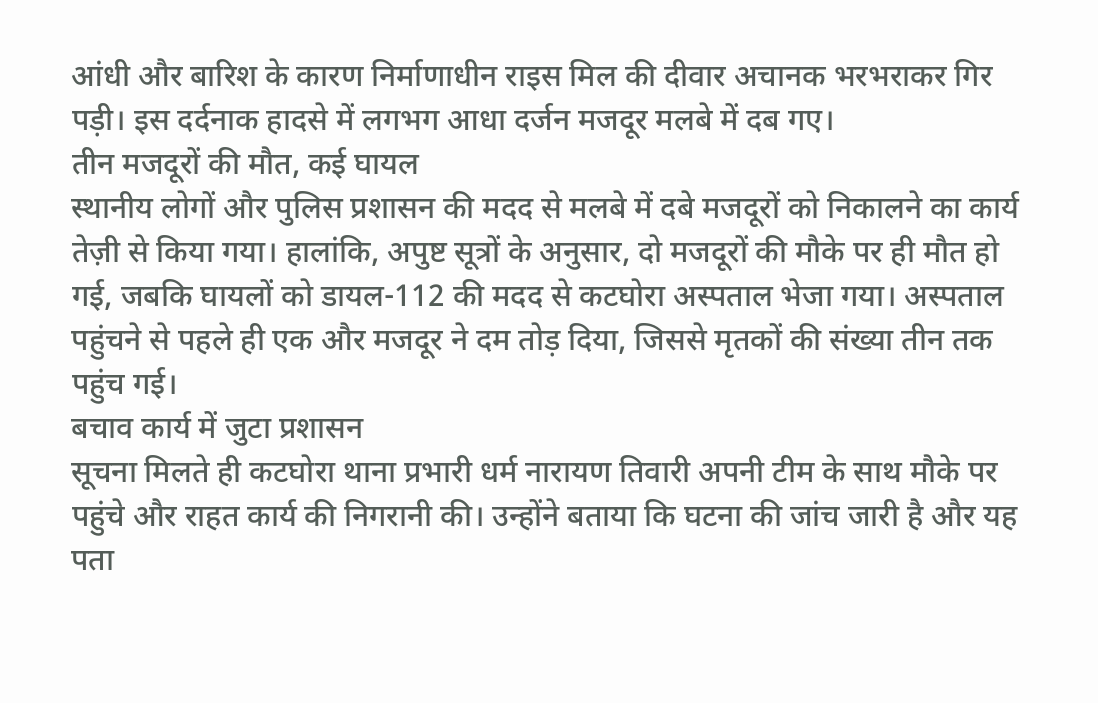आंधी और बारिश के कारण निर्माणाधीन राइस मिल की दीवार अचानक भरभराकर गिर पड़ी। इस दर्दनाक हादसे में लगभग आधा दर्जन मजदूर मलबे में दब गए।
तीन मजदूरों की मौत, कई घायल
स्थानीय लोगों और पुलिस प्रशासन की मदद से मलबे में दबे मजदूरों को निकालने का कार्य तेज़ी से किया गया। हालांकि, अपुष्ट सूत्रों के अनुसार, दो मजदूरों की मौके पर ही मौत हो गई, जबकि घायलों को डायल-112 की मदद से कटघोरा अस्पताल भेजा गया। अस्पताल पहुंचने से पहले ही एक और मजदूर ने दम तोड़ दिया, जिससे मृतकों की संख्या तीन तक पहुंच गई।
बचाव कार्य में जुटा प्रशासन
सूचना मिलते ही कटघोरा थाना प्रभारी धर्म नारायण तिवारी अपनी टीम के साथ मौके पर पहुंचे और राहत कार्य की निगरानी की। उन्होंने बताया कि घटना की जांच जारी है और यह पता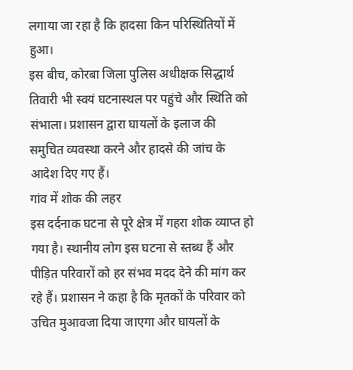लगाया जा रहा है कि हादसा किन परिस्थितियों में हुआ।
इस बीच, कोरबा जिला पुलिस अधीक्षक सिद्धार्थ तिवारी भी स्वयं घटनास्थल पर पहुंचे और स्थिति को संभाला। प्रशासन द्वारा घायलों के इलाज की समुचित व्यवस्था करने और हादसे की जांच के आदेश दिए गए हैं।
गांव में शोक की लहर
इस दर्दनाक घटना से पूरे क्षेत्र में गहरा शोक व्याप्त हो गया है। स्थानीय लोग इस घटना से स्तब्ध हैं और पीड़ित परिवारों को हर संभव मदद देने की मांग कर रहे हैं। प्रशासन ने कहा है कि मृतकों के परिवार को उचित मुआवजा दिया जाएगा और घायलों के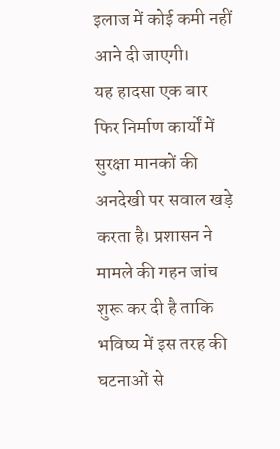इलाज में कोई कमी नहीं आने दी जाएगी।
यह हादसा एक बार फिर निर्माण कार्यों में सुरक्षा मानकों की अनदेखी पर सवाल खड़े करता है। प्रशासन ने मामले की गहन जांच शुरू कर दी है ताकि भविष्य में इस तरह की घटनाओं से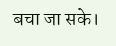बचा जा सके।